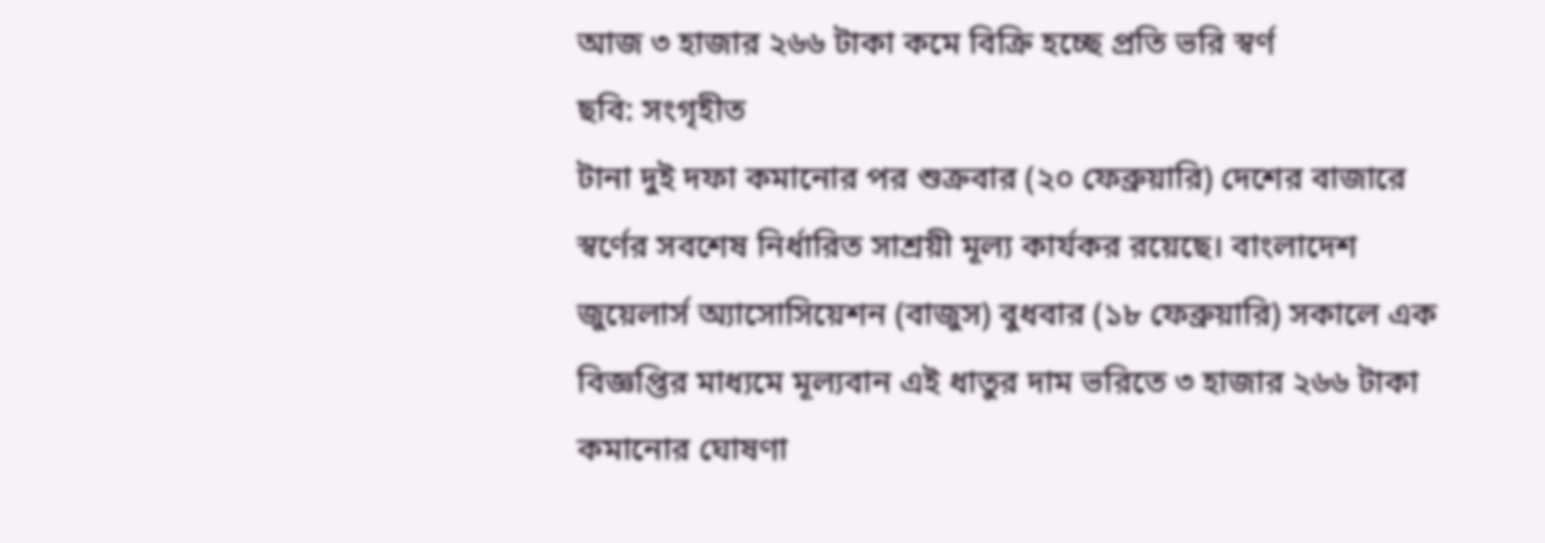আজ ৩ হাজার ২৬৬ টাকা কমে বিক্রি হচ্ছে প্রতি ভরি স্বর্ণ
ছবি: সংগৃহীত
টানা দুই দফা কমানোর পর শুক্রবার (২০ ফেব্রুয়ারি) দেশের বাজারে স্বর্ণের সবশেষ নির্ধারিত সাশ্রয়ী মূল্য কার্যকর রয়েছে। বাংলাদেশ জুয়েলার্স অ্যাসোসিয়েশন (বাজুস) বুধবার (১৮ ফেব্রুয়ারি) সকালে এক বিজ্ঞপ্তির মাধ্যমে মূল্যবান এই ধাতুর দাম ভরিতে ৩ হাজার ২৬৬ টাকা কমানোর ঘোষণা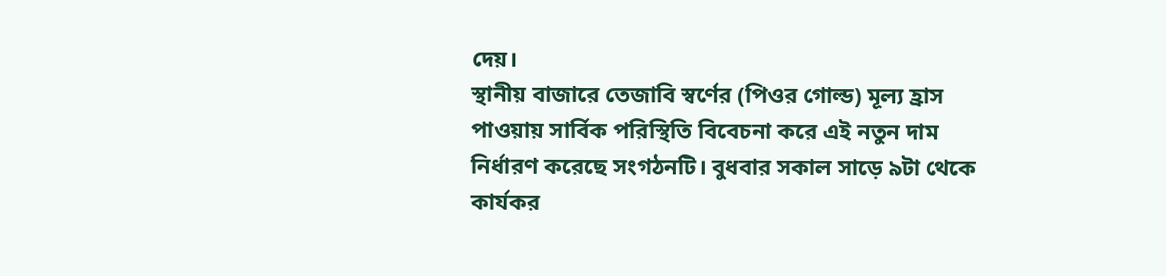দেয়।
স্থানীয় বাজারে তেজাবি স্বর্ণের (পিওর গোল্ড) মূল্য হ্রাস পাওয়ায় সার্বিক পরিস্থিতি বিবেচনা করে এই নতুন দাম নির্ধারণ করেছে সংগঠনটি। বুধবার সকাল সাড়ে ৯টা থেকে কার্যকর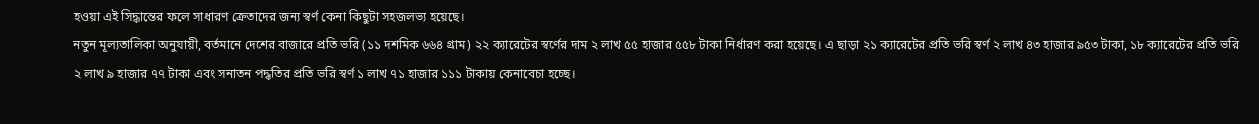হওয়া এই সিদ্ধান্তের ফলে সাধারণ ক্রেতাদের জন্য স্বর্ণ কেনা কিছুটা সহজলভ্য হয়েছে।
নতুন মূল্যতালিকা অনুযায়ী, বর্তমানে দেশের বাজারে প্রতি ভরি (১১ দশমিক ৬৬৪ গ্রাম) ২২ ক্যারেটের স্বর্ণের দাম ২ লাখ ৫৫ হাজার ৫৫৮ টাকা নির্ধারণ করা হয়েছে। এ ছাড়া ২১ ক্যারেটের প্রতি ভরি স্বর্ণ ২ লাখ ৪৩ হাজার ৯৫৩ টাকা, ১৮ ক্যারেটের প্রতি ভরি ২ লাখ ৯ হাজার ৭৭ টাকা এবং সনাতন পদ্ধতির প্রতি ভরি স্বর্ণ ১ লাখ ৭১ হাজার ১১১ টাকায় কেনাবেচা হচ্ছে।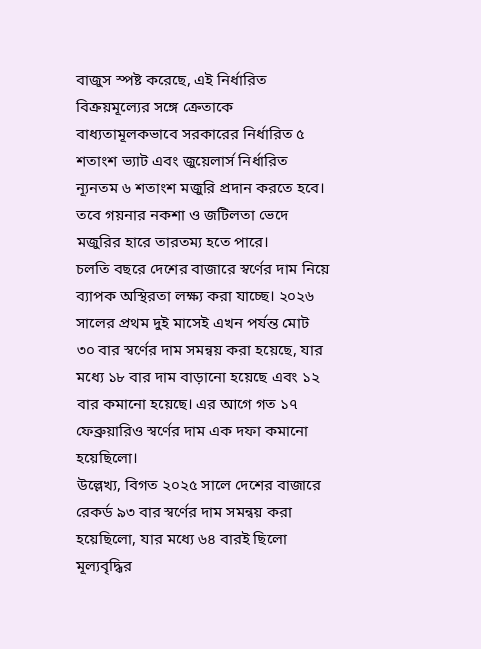বাজুস স্পষ্ট করেছে, এই নির্ধারিত বিক্রয়মূল্যের সঙ্গে ক্রেতাকে বাধ্যতামূলকভাবে সরকারের নির্ধারিত ৫ শতাংশ ভ্যাট এবং জুয়েলার্স নির্ধারিত ন্যূনতম ৬ শতাংশ মজুরি প্রদান করতে হবে। তবে গয়নার নকশা ও জটিলতা ভেদে মজুরির হারে তারতম্য হতে পারে।
চলতি বছরে দেশের বাজারে স্বর্ণের দাম নিয়ে ব্যাপক অস্থিরতা লক্ষ্য করা যাচ্ছে। ২০২৬ সালের প্রথম দুই মাসেই এখন পর্যন্ত মোট ৩০ বার স্বর্ণের দাম সমন্বয় করা হয়েছে, যার মধ্যে ১৮ বার দাম বাড়ানো হয়েছে এবং ১২ বার কমানো হয়েছে। এর আগে গত ১৭ ফেব্রুয়ারিও স্বর্ণের দাম এক দফা কমানো হয়েছিলো।
উল্লেখ্য, বিগত ২০২৫ সালে দেশের বাজারে রেকর্ড ৯৩ বার স্বর্ণের দাম সমন্বয় করা হয়েছিলো, যার মধ্যে ৬৪ বারই ছিলো মূল্যবৃদ্ধির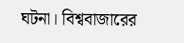ঘটনা। বিশ্ববাজারের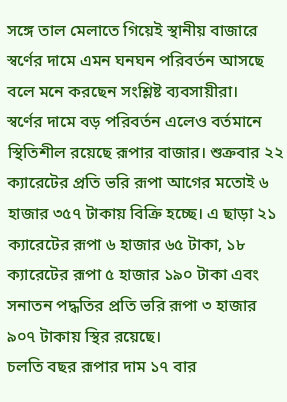সঙ্গে তাল মেলাতে গিয়েই স্থানীয় বাজারে স্বর্ণের দামে এমন ঘনঘন পরিবর্তন আসছে বলে মনে করছেন সংশ্লিষ্ট ব্যবসায়ীরা।
স্বর্ণের দামে বড় পরিবর্তন এলেও বর্তমানে স্থিতিশীল রয়েছে রূপার বাজার। শুক্রবার ২২ ক্যারেটের প্রতি ভরি রূপা আগের মতোই ৬ হাজার ৩৫৭ টাকায় বিক্রি হচ্ছে। এ ছাড়া ২১ ক্যারেটের রূপা ৬ হাজার ৬৫ টাকা, ১৮ ক্যারেটের রূপা ৫ হাজার ১৯০ টাকা এবং সনাতন পদ্ধতির প্রতি ভরি রূপা ৩ হাজার ৯০৭ টাকায় স্থির রয়েছে।
চলতি বছর রূপার দাম ১৭ বার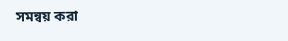সমন্বয় করা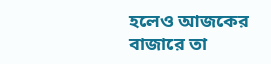হলেও আজকের বাজারে তা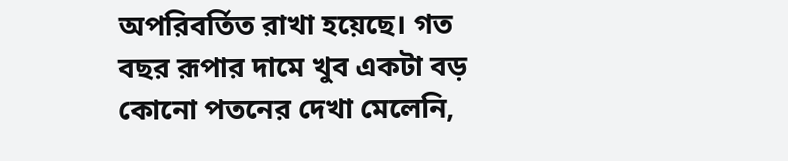অপরিবর্তিত রাখা হয়েছে। গত বছর রূপার দামে খুব একটা বড় কোনো পতনের দেখা মেলেনি,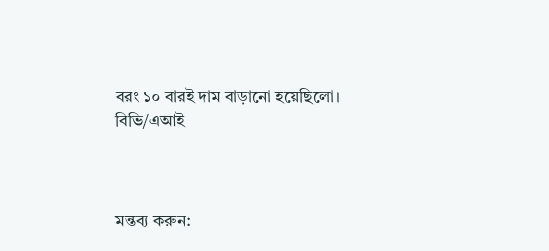বরং ১০ বারই দাম বাড়ানো হয়েছিলো।
বিভি/এআই



মন্তব্য করুন: